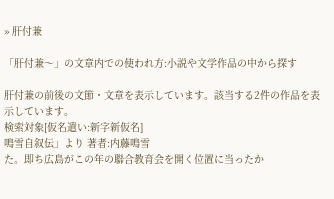» 肝付兼

「肝付兼〜」の文章内での使われ方:小説や文学作品の中から探す

肝付兼の前後の文節・文章を表示しています。該当する2件の作品を表示しています。
検索対象[仮名遣い:新字新仮名]
鳴雪自叙伝」より 著者:内藤鳴雪
た。即ち広島がこの年の聯合教育会を開く位置に当ったか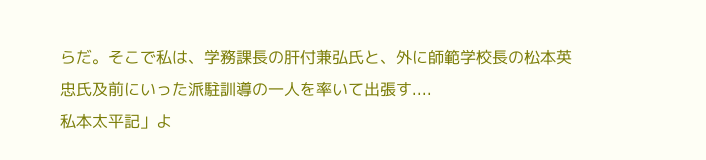らだ。そこで私は、学務課長の肝付兼弘氏と、外に師範学校長の松本英忠氏及前にいった派駐訓導の一人を率いて出張す....
私本太平記」よ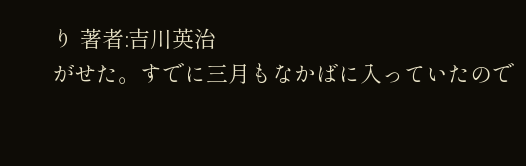り 著者:吉川英治
がせた。すでに三月もなかばに入っていたので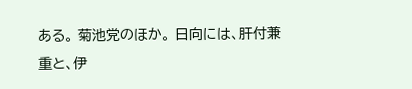ある。 菊池党のほか。 日向には、肝付兼重と、伊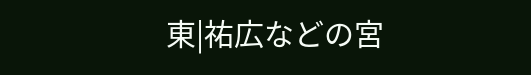東|祐広などの宮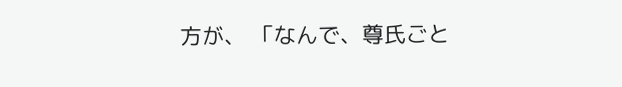方が、 「なんで、尊氏ごと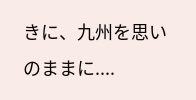きに、九州を思いのままに....